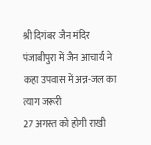श्री दिगंबर जैन मंदिर पंजाबीपुरा में जैन आचार्य ने कहा उपवास में अन्न-जल का त्याग जरूरी
27 अगस्त को होगी राखी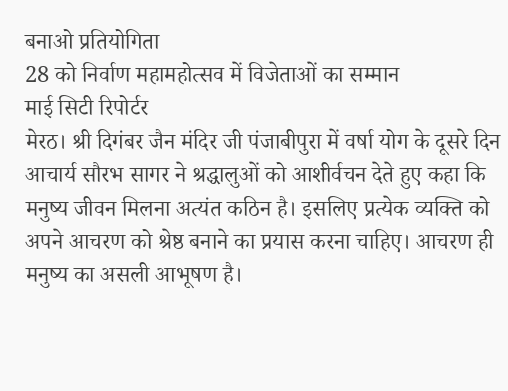बनाओ प्रतियोगिता
28 को निर्वाण महामहोत्सव में विजेताओं का सम्मान
माई सिटी रिपोर्टर
मेरठ। श्री दिगंबर जैन मंदिर जी पंजाबीपुरा में वर्षा योग के दूसरे दिन आचार्य सौरभ सागर ने श्रद्धालुओं को आशीर्वचन देते हुए कहा कि मनुष्य जीवन मिलना अत्यंत कठिन है। इसलिए प्रत्येक व्यक्ति को अपने आचरण को श्रेष्ठ बनाने का प्रयास करना चाहिए। आचरण ही मनुष्य का असली आभूषण है।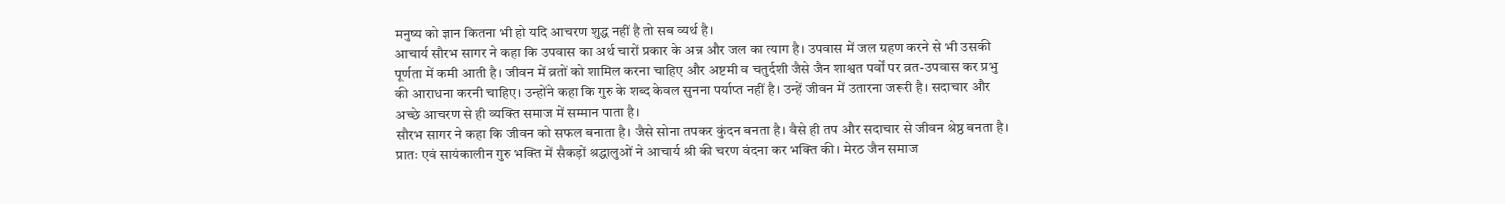मनुष्य को ज्ञान कितना भी हो यदि आचरण शुद्ध नहीं है तो सब व्यर्थ है।
आचार्य सौरभ सागर ने कहा कि उपवास का अर्थ चारों प्रकार के अन्न और जल का त्याग है। उपवास में जल ग्रहण करने से भी उसकी पूर्णता में कमी आती है। जीवन में व्रतों को शामिल करना चाहिए और अष्टमी व चतुर्दशी जैसे जैन शाश्वत पर्वों पर व्रत-उपवास कर प्रभु की आराधना करनी चाहिए। उन्होंने कहा कि गुरु के शब्द केवल सुनना पर्याप्त नहीं है। उन्हें जीवन में उतारना जरूरी है। सदाचार और अच्छे आचरण से ही व्यक्ति समाज में सम्मान पाता है।
सौरभ सागर ने कहा कि जीवन को सफल बनाता है। जैसे सोना तपकर कुंदन बनता है। वैसे ही तप और सदाचार से जीवन श्रेष्ठ बनता है। प्रातः एवं सायंकालीन गुरु भक्ति में सैकड़ों श्रद्धालुओं ने आचार्य श्री की चरण वंदना कर भक्ति की। मेरठ जैन समाज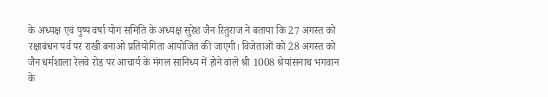के अध्यक्ष एवं पुष्प वर्षा योग समिति के अध्यक्ष सुरेश जैन रितुराज ने बताया कि 27 अगस्त को रक्षाबंधन पर्व पर राखी बनाओ प्रतियोगिता आयोजित की जाएगी। विजेताओं को 28 अगस्त को जैन धर्मशाला रेलवे रोड पर आचार्य के मंगल सानिध्य में होने वाले श्री 1008 श्रेयांसनाथ भगवान के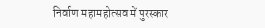निर्वाण महामहोत्सव में पुरस्कार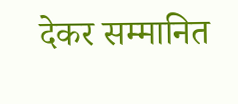देकर सम्मानित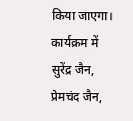किया जाएगा। कार्यक्रम में सुरेंद्र जैन, प्रेमचंद जैन,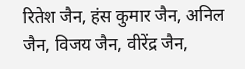रितेश जैन, हंस कुमार जैन, अनिल जैन, विजय जैन, वीरेंद्र जैन,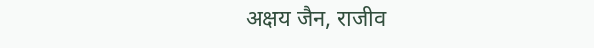अक्षय जैन, राजीव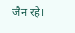जैन रहे।